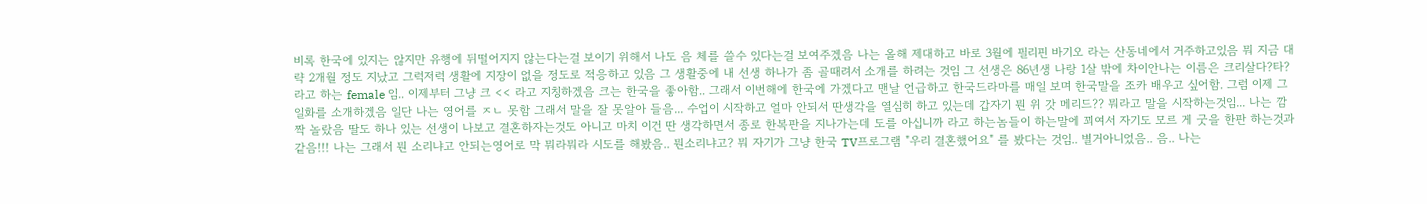비록 한국에 있지는 않지만 유행에 뒤떨어지지 않는다는걸 보이기 위해서 나도 음 체를 쓸수 있다는걸 보여주겠음 나는 올해 제대하고 바로 3월에 필리핀 바기오 라는 산동네에서 거주하고있음 뭐 지금 대략 2개월 정도 지났고 그럭저럭 생활에 지장이 없을 정도로 적응하고 있음 그 생활중에 내 선생 하나가 좀 골때려서 소개를 하려는 것임 그 선생은 86년생 나랑 1살 밖에 차이안나는 이름은 크리살다?타? 라고 하는 female 임.. 이제부터 그냥 크 << 라고 지칭하겠음 크는 한국을 좋아함.. 그래서 이번해에 한국에 가겠다고 맨날 언급하고 한국드라마를 매일 보며 한국말을 조카 배우고 싶어함. 그럼 이제 그 일화를 소개하겠음 일단 나는 영어를 ㅈㄴ 못함 그래서 말을 잘 못알아 들음... 수업이 시작하고 얼마 안되서 딴생각을 열심히 하고 있는데 갑자기 뭔 위 갓 메리드?? 뭐라고 말을 시작하는것임... 나는 깜짝 놀랐음 딸도 하나 있는 선생이 나보고 결혼하자는것도 아니고 마치 이건 딴 생각하면서 종로 한복판을 지나가는데 도를 아십니까 라고 하는놈들이 하는말에 꾀여서 자기도 모르 게 굿을 한판 하는것과 같음!!! 나는 그래서 뭔 소리냐고 안되는영어로 막 뭐라뭐라 시도를 해봤음.. 뭔소리냐고? 뭐 자기가 그냥 한국 TV프로그램 "우리 결혼했어요" 를 봤다는 것임.. 별거아니었음.. 음.. 나는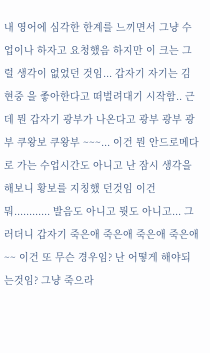내 영어에 심각한 한계를 느끼면서 그냥 수업이나 하자고 요청했음 하지만 이 크는 그럴 생각이 없었던 것임... 갑자기 자기는 김현중 을 좋아한다고 떠벌려대기 시작함.. 근데 뭔 갑자기 광부가 나온다고 광부 광부 광부 쿠왕보 쿠왕부 ~~~... 이건 뭔 안드로메다로 가는 수업시간도 아니고 난 잠시 생각을 해보니 황보를 지칭했 던것임 이건 뭐............ 발음도 아니고 뭣도 아니고... 그러더니 갑자기 죽은애 죽은애 죽은애 죽은애 ~~ 이건 또 무슨 경우임? 난 어떻게 해야되는것임? 그냥 죽으라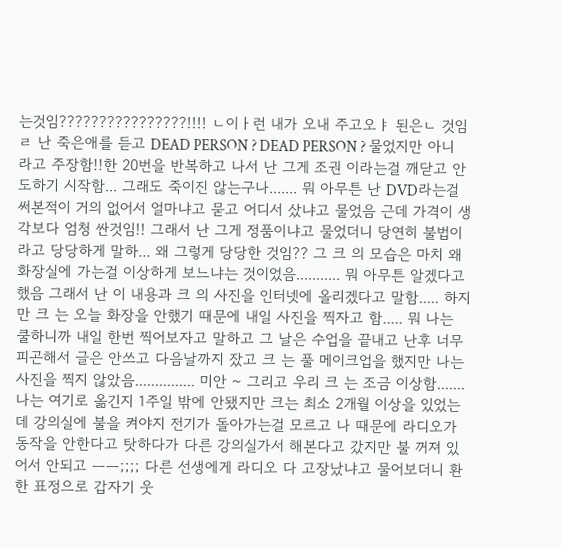는것임????????????????!!!! ㄴ이ㅏ런 내가 오내 주고오ㅑ 된은ㄴ 것임ㄹ 난 죽은애를 듣고 DEAD PERSON ? DEAD PERSON ? 물었지만 아니라고 주장함!!한 20번을 반복하고 나서 난 그게 조권 이라는걸 깨닫고 안도하기 시작함... 그래도 죽이진 않는구나....... 뭐 아무튼 난 DVD라는걸 써본적이 거의 없어서 얼마냐고 묻고 어디서 샀냐고 물었음 근데 가격이 생각보다 엄청 싼것임!! 그래서 난 그게 정품이냐고 물었더니 당연히 불법이라고 당당하게 말하... 왜 그렇게 당당한 것임?? 그 크 의 모습은 마치 왜 화장실에 가는걸 이상하게 보느냐는 것이었음........... 뭐 아무튼 알겠다고 했음 그래서 난 이 내용과 크 의 사진을 인터넷에 올리겠다고 말함..... 하지만 크 는 오늘 화장을 안했기 때문에 내일 사진을 찍자고 함..... 뭐 나는 쿨하니까 내일 한번 찍어보자고 말하고 그 날은 수업을 끝내고 난후 너무 피곤해서 글은 안쓰고 다음날까지 잤고 크 는 풀 메이크업을 했지만 나는 사진을 찍지 않았음............... 미안 ~ 그리고 우리 크 는 조금 이상함....... 나는 여기로 옮긴지 1주일 밖에 안됐지만 크는 최소 2개월 이상을 있었는데 강의실에 불을 켜야지 전기가 돌아가는걸 모르고 나 때문에 라디오가 동작을 안한다고 탓하다가 다른 강의실가서 해본다고 갔지만 불 꺼져 있어서 안되고 ㅡㅡ;;;; 다른 선생에게 라디오 다 고장났냐고 물어보더니 환한 표정으로 갑자기 웃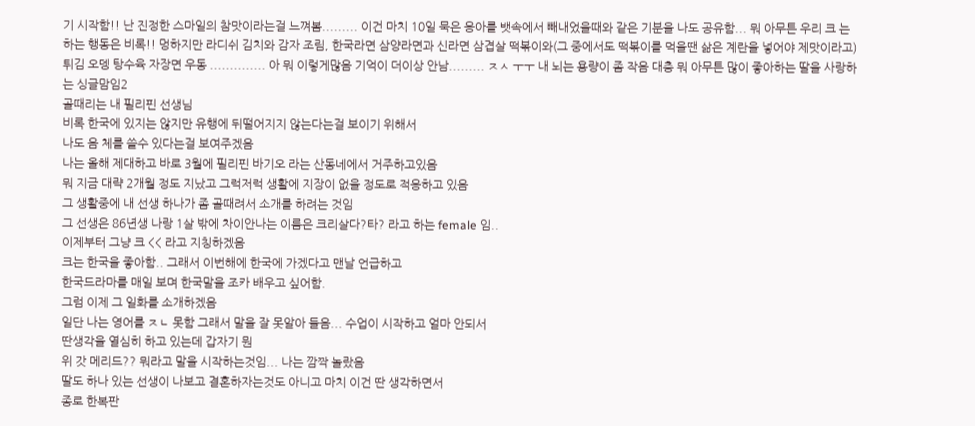기 시작함!! 난 진정한 스마일의 참맛이라는걸 느껴봄......... 이건 마치 10일 묵은 응아를 뱃속에서 빼내었을때와 같은 기분을 나도 공유함... 뭐 아무튼 우리 크 는 하는 행동은 비록!! 멍하지만 라디쉬 김치와 감자 조림, 한국라면 삼양라면과 신라면 삼겹살 떡볶이와(그 중에서도 떡볶이를 먹을땐 삶은 계란을 넣어야 제맛이라고) 튀김 오뎅 탕수육 자장면 우동 .............. 아 뭐 이렇게많음 기억이 더이상 안남......... ㅈㅅ ㅜㅜ 내 뇌는 용량이 좀 작음 대충 뭐 아무튼 많이 좋아하는 딸을 사랑하는 싱글맘임2
골때리는 내 필리핀 선생님
비록 한국에 있지는 않지만 유행에 뒤떨어지지 않는다는걸 보이기 위해서
나도 음 체를 쓸수 있다는걸 보여주겠음
나는 올해 제대하고 바로 3월에 필리핀 바기오 라는 산동네에서 거주하고있음
뭐 지금 대략 2개월 정도 지났고 그럭저럭 생활에 지장이 없을 정도로 적응하고 있음
그 생활중에 내 선생 하나가 좀 골때려서 소개를 하려는 것임
그 선생은 86년생 나랑 1살 밖에 차이안나는 이름은 크리살다?타? 라고 하는 female 임..
이제부터 그냥 크 << 라고 지칭하겠음
크는 한국을 좋아함.. 그래서 이번해에 한국에 가겠다고 맨날 언급하고
한국드라마를 매일 보며 한국말을 조카 배우고 싶어함.
그럼 이제 그 일화를 소개하겠음
일단 나는 영어를 ㅈㄴ 못함 그래서 말을 잘 못알아 들음... 수업이 시작하고 얼마 안되서
딴생각을 열심히 하고 있는데 갑자기 뭔
위 갓 메리드?? 뭐라고 말을 시작하는것임... 나는 깜짝 놀랐음
딸도 하나 있는 선생이 나보고 결혼하자는것도 아니고 마치 이건 딴 생각하면서
종로 한복판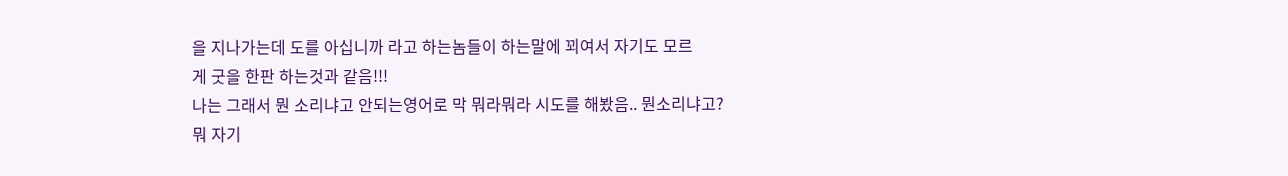을 지나가는데 도를 아십니까 라고 하는놈들이 하는말에 꾀여서 자기도 모르
게 굿을 한판 하는것과 같음!!!
나는 그래서 뭔 소리냐고 안되는영어로 막 뭐라뭐라 시도를 해봤음.. 뭔소리냐고?
뭐 자기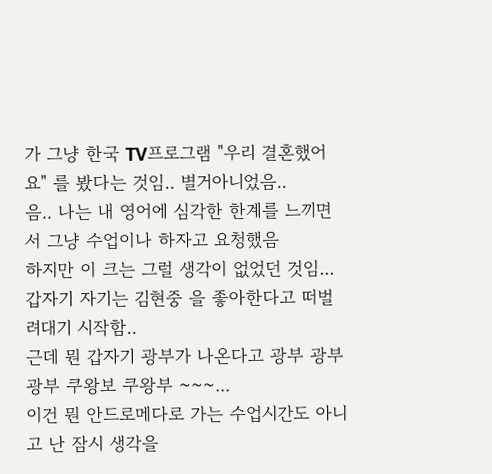가 그냥 한국 TV프로그램 "우리 결혼했어요" 를 봤다는 것임.. 별거아니었음..
음.. 나는 내 영어에 심각한 한계를 느끼면서 그냥 수업이나 하자고 요청했음
하지만 이 크는 그럴 생각이 없었던 것임...
갑자기 자기는 김현중 을 좋아한다고 떠벌려대기 시작함..
근데 뭔 갑자기 광부가 나온다고 광부 광부 광부 쿠왕보 쿠왕부 ~~~...
이건 뭔 안드로메다로 가는 수업시간도 아니고 난 잠시 생각을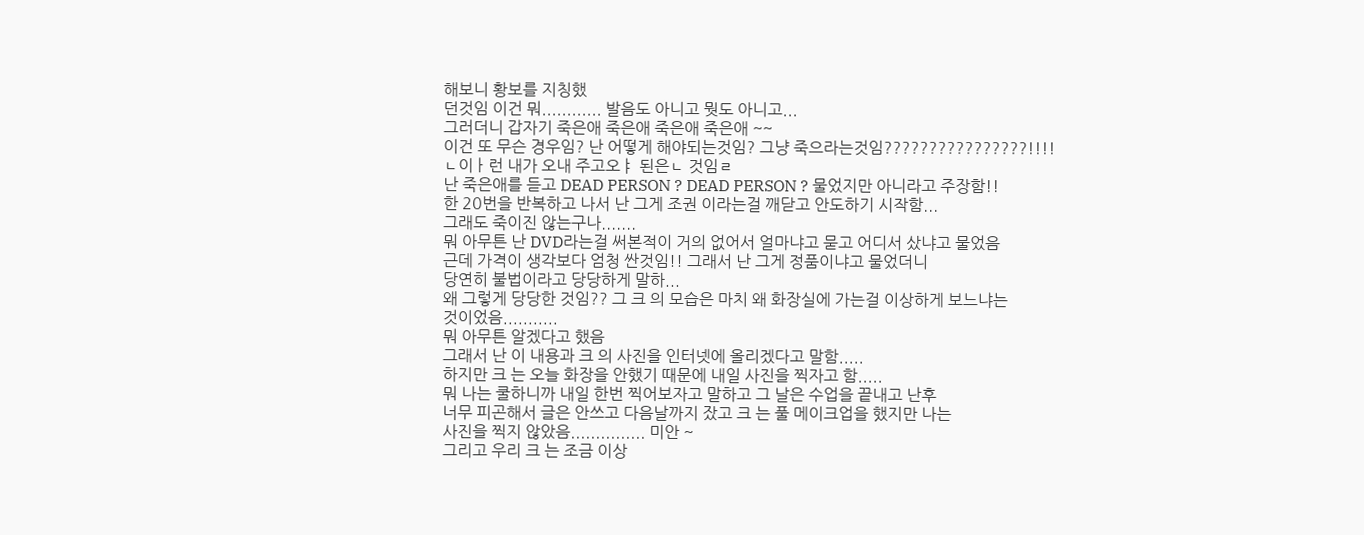해보니 황보를 지칭했
던것임 이건 뭐............ 발음도 아니고 뭣도 아니고...
그러더니 갑자기 죽은애 죽은애 죽은애 죽은애 ~~
이건 또 무슨 경우임? 난 어떻게 해야되는것임? 그냥 죽으라는것임????????????????!!!!
ㄴ이ㅏ런 내가 오내 주고오ㅑ 된은ㄴ 것임ㄹ
난 죽은애를 듣고 DEAD PERSON ? DEAD PERSON ? 물었지만 아니라고 주장함!!
한 20번을 반복하고 나서 난 그게 조권 이라는걸 깨닫고 안도하기 시작함...
그래도 죽이진 않는구나.......
뭐 아무튼 난 DVD라는걸 써본적이 거의 없어서 얼마냐고 묻고 어디서 샀냐고 물었음
근데 가격이 생각보다 엄청 싼것임!! 그래서 난 그게 정품이냐고 물었더니
당연히 불법이라고 당당하게 말하...
왜 그렇게 당당한 것임?? 그 크 의 모습은 마치 왜 화장실에 가는걸 이상하게 보느냐는
것이었음...........
뭐 아무튼 알겠다고 했음
그래서 난 이 내용과 크 의 사진을 인터넷에 올리겠다고 말함.....
하지만 크 는 오늘 화장을 안했기 때문에 내일 사진을 찍자고 함.....
뭐 나는 쿨하니까 내일 한번 찍어보자고 말하고 그 날은 수업을 끝내고 난후
너무 피곤해서 글은 안쓰고 다음날까지 잤고 크 는 풀 메이크업을 했지만 나는
사진을 찍지 않았음............... 미안 ~
그리고 우리 크 는 조금 이상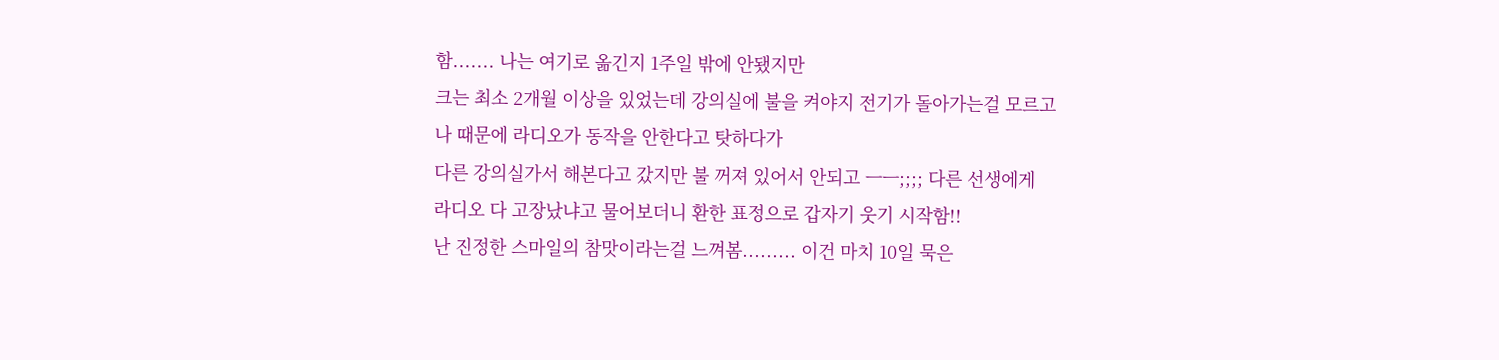함....... 나는 여기로 옮긴지 1주일 밖에 안됐지만
크는 최소 2개월 이상을 있었는데 강의실에 불을 켜야지 전기가 돌아가는걸 모르고
나 때문에 라디오가 동작을 안한다고 탓하다가
다른 강의실가서 해본다고 갔지만 불 꺼져 있어서 안되고 ㅡㅡ;;;; 다른 선생에게
라디오 다 고장났냐고 물어보더니 환한 표정으로 갑자기 웃기 시작함!!
난 진정한 스마일의 참맛이라는걸 느껴봄......... 이건 마치 10일 묵은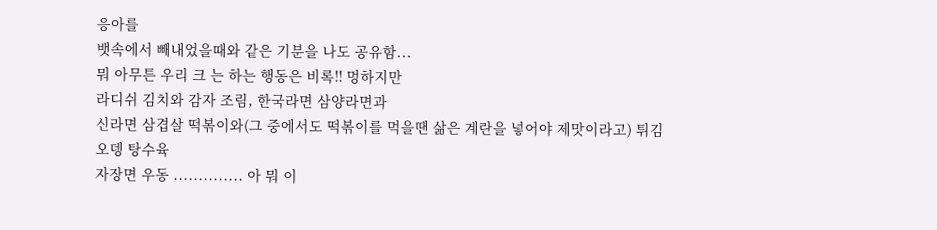응아를
뱃속에서 빼내었을때와 같은 기분을 나도 공유함...
뭐 아무튼 우리 크 는 하는 행동은 비록!! 멍하지만
라디쉬 김치와 감자 조림, 한국라면 삼양라면과
신라면 삼겹살 떡볶이와(그 중에서도 떡볶이를 먹을땐 삶은 계란을 넣어야 제맛이라고) 튀김 오뎅 탕수육
자장면 우동 .............. 아 뭐 이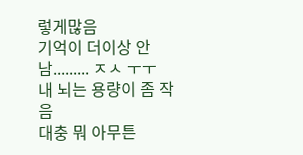렇게많음
기억이 더이상 안남......... ㅈㅅ ㅜㅜ
내 뇌는 용량이 좀 작음
대충 뭐 아무튼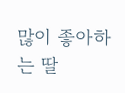많이 좋아하는 딸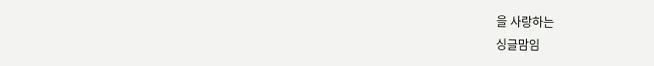을 사랑하는
싱글맘임